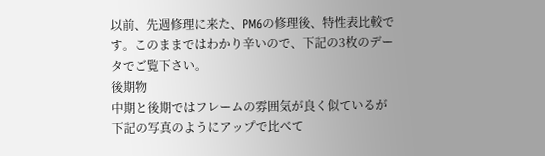以前、先週修理に来た、PM6の修理後、特性表比較です。このままではわかり辛いので、下記の3枚のデータでご覧下さい。
後期物
中期と後期ではフレームの雰囲気が良く似ているが下記の写真のようにアップで比べて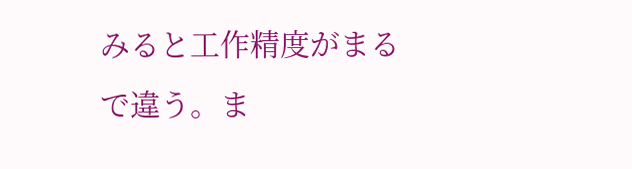みると工作精度がまるで違う。ま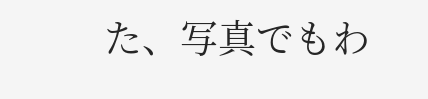た、写真でもわ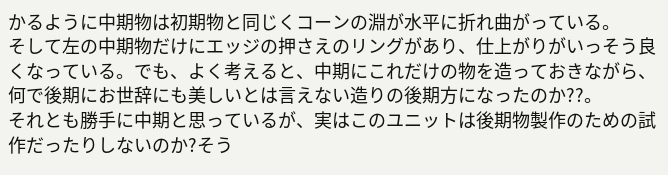かるように中期物は初期物と同じくコーンの淵が水平に折れ曲がっている。
そして左の中期物だけにエッジの押さえのリングがあり、仕上がりがいっそう良くなっている。でも、よく考えると、中期にこれだけの物を造っておきながら、何で後期にお世辞にも美しいとは言えない造りの後期方になったのか??。
それとも勝手に中期と思っているが、実はこのユニットは後期物製作のための試作だったりしないのか?そう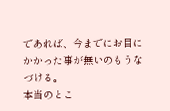であれば、今までにお目にかかった事が無いのもうなづける。
本当のとこ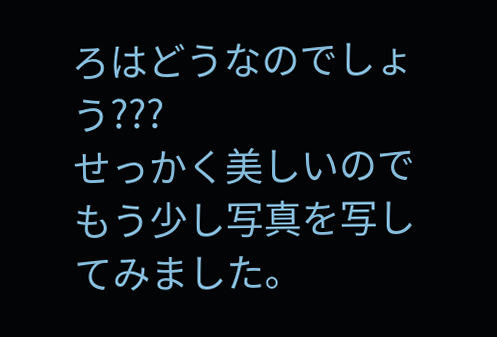ろはどうなのでしょう???
せっかく美しいのでもう少し写真を写してみました。